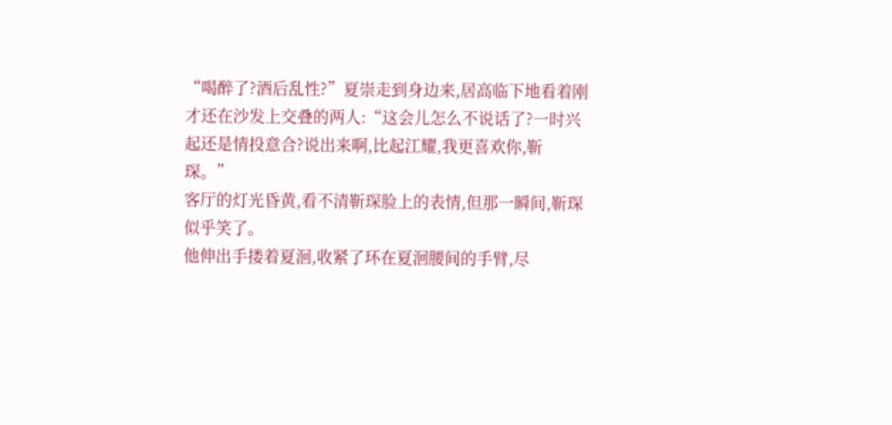“喝醉了?酒后乱性?”夏崇走到身边来,居高临下地看着刚才还在沙发上交叠的两人:“这会儿怎么不说话了?一时兴起还是情投意合?说出来啊,比起江耀,我更喜欢你,靳琛。”
客厅的灯光昏黄,看不清靳琛脸上的表情,但那一瞬间,靳琛似乎笑了。
他伸出手搂着夏洄,收紧了环在夏洄腰间的手臂,尽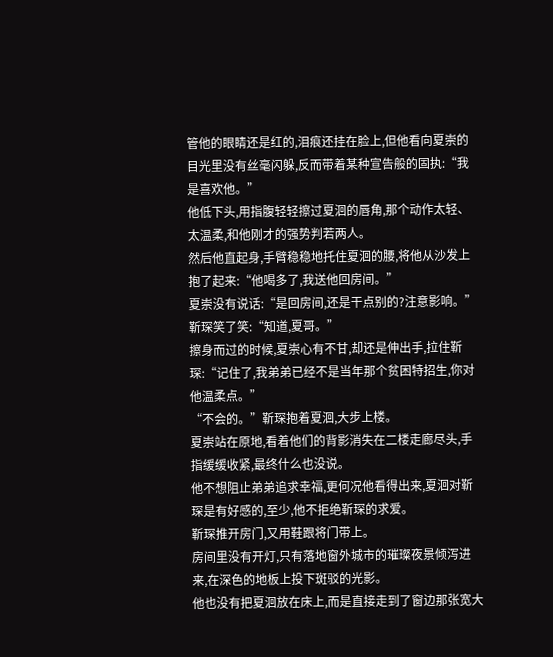管他的眼睛还是红的,泪痕还挂在脸上,但他看向夏崇的目光里没有丝毫闪躲,反而带着某种宣告般的固执:“我是喜欢他。”
他低下头,用指腹轻轻擦过夏洄的唇角,那个动作太轻、太温柔,和他刚才的强势判若两人。
然后他直起身,手臂稳稳地托住夏洄的腰,将他从沙发上抱了起来:“他喝多了,我送他回房间。”
夏崇没有说话:“是回房间,还是干点别的?注意影响。”
靳琛笑了笑:“知道,夏哥。”
擦身而过的时候,夏崇心有不甘,却还是伸出手,拉住靳琛:“记住了,我弟弟已经不是当年那个贫困特招生,你对他温柔点。”
“不会的。”靳琛抱着夏洄,大步上楼。
夏崇站在原地,看着他们的背影消失在二楼走廊尽头,手指缓缓收紧,最终什么也没说。
他不想阻止弟弟追求幸福,更何况他看得出来,夏洄对靳琛是有好感的,至少,他不拒绝靳琛的求爱。
靳琛推开房门,又用鞋跟将门带上。
房间里没有开灯,只有落地窗外城市的璀璨夜景倾泻进来,在深色的地板上投下斑驳的光影。
他也没有把夏洄放在床上,而是直接走到了窗边那张宽大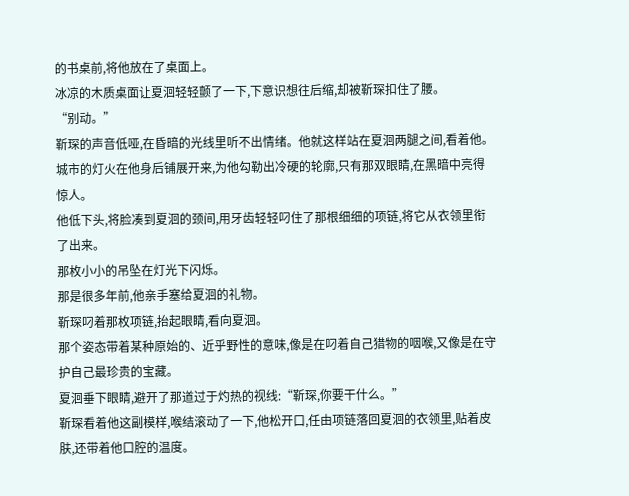的书桌前,将他放在了桌面上。
冰凉的木质桌面让夏洄轻轻颤了一下,下意识想往后缩,却被靳琛扣住了腰。
“别动。”
靳琛的声音低哑,在昏暗的光线里听不出情绪。他就这样站在夏洄两腿之间,看着他。
城市的灯火在他身后铺展开来,为他勾勒出冷硬的轮廓,只有那双眼睛,在黑暗中亮得惊人。
他低下头,将脸凑到夏洄的颈间,用牙齿轻轻叼住了那根细细的项链,将它从衣领里衔了出来。
那枚小小的吊坠在灯光下闪烁。
那是很多年前,他亲手塞给夏洄的礼物。
靳琛叼着那枚项链,抬起眼睛,看向夏洄。
那个姿态带着某种原始的、近乎野性的意味,像是在叼着自己猎物的咽喉,又像是在守护自己最珍贵的宝藏。
夏洄垂下眼睛,避开了那道过于灼热的视线:“靳琛,你要干什么。”
靳琛看着他这副模样,喉结滚动了一下,他松开口,任由项链落回夏洄的衣领里,贴着皮肤,还带着他口腔的温度。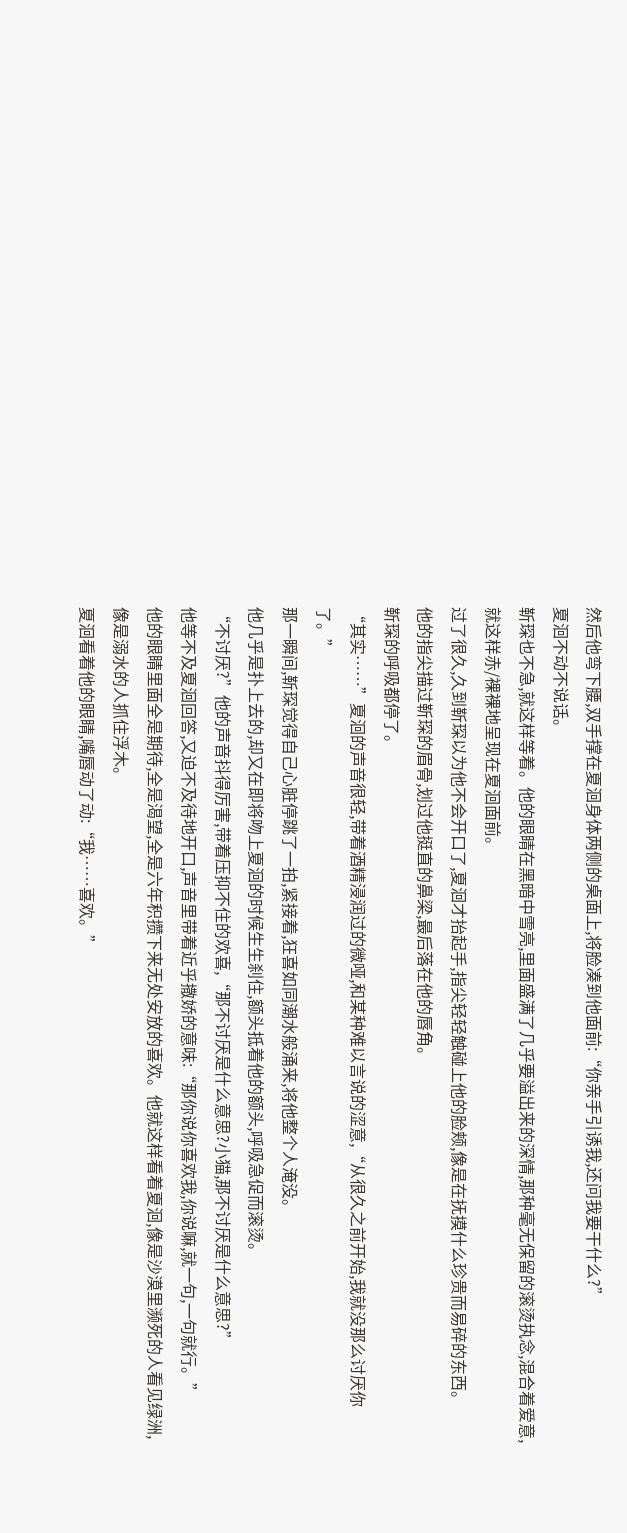然后他弯下腰,双手撑在夏洄身体两侧的桌面上,将脸凑到他面前:“你亲手引诱我,还问我要干什么?”
夏洄不动不说话。
靳琛也不急,就这样等着。他的眼睛在黑暗中雪亮,里面盛满了几乎要溢出来的深情,那种毫无保留的滚烫执念,混合着爱意,就这样赤/裸裸地呈现在夏洄面前。
过了很久,久到靳琛以为他不会开口了,夏洄才抬起手,指尖轻轻触碰上他的脸颊,像是在抚摸什么珍贵而易碎的东西。
他的指尖描过靳琛的眉骨,划过他挺直的鼻梁,最后落在他的唇角。
靳琛的呼吸都停了。
“其实……”夏洄的声音很轻,带着酒精浸润过的微哑,和某种难以言说的涩意,“从很久之前开始,我就没那么讨厌你了。”
那一瞬间,靳琛觉得自己心脏停跳了一拍,紧接着,狂喜如同潮水般涌来,将他整个人淹没。
他几乎是扑上去的,却又在即将吻上夏洄的时候生生刹住,额头抵着他的额头,呼吸急促而滚烫。
“不讨厌?”他的声音抖得厉害,带着压抑不住的欢喜,“那不讨厌是什么意思?小猫,那不讨厌是什么意思?”
他等不及夏洄回答,又迫不及待地开口,声音里带着近乎撒娇的意味:“那你说你喜欢我,你说嘛,就一句,一句就行。”
他的眼睛里面全是期待,全是渴望,全是六年积攒下来无处安放的喜欢。他就这样看着夏洄,像是沙漠里濒死的人看见绿洲,像是溺水的人抓住浮木。
夏洄看着他的眼睛,嘴唇动了动:“我……喜欢。”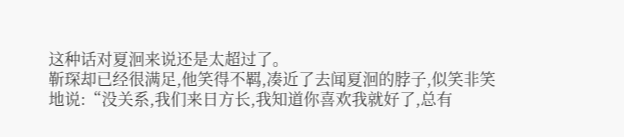这种话对夏洄来说还是太超过了。
靳琛却已经很满足,他笑得不羁,凑近了去闻夏洄的脖子,似笑非笑地说:“没关系,我们来日方长,我知道你喜欢我就好了,总有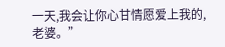一天,我会让你心甘情愿爱上我的,老婆。”